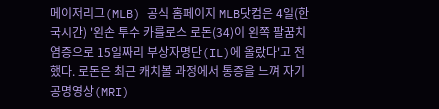메이저리그(MLB) 공식 홈페이지 MLB닷컴은 4일(한국시간) '왼손 투수 카를로스 로돈(34)이 왼쪽 팔꿈치 염증으로 15일짜리 부상자명단(IL)에 올랐다'고 전했다. 로돈은 최근 캐치볼 과정에서 통증을 느껴 자기공명영상(MRI)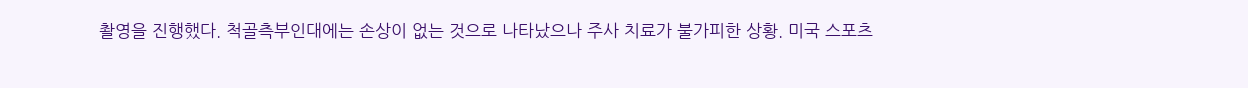촬영을 진행했다. 척골측부인대에는 손상이 없는 것으로 나타났으나 주사 치료가 불가피한 상황. 미국 스포츠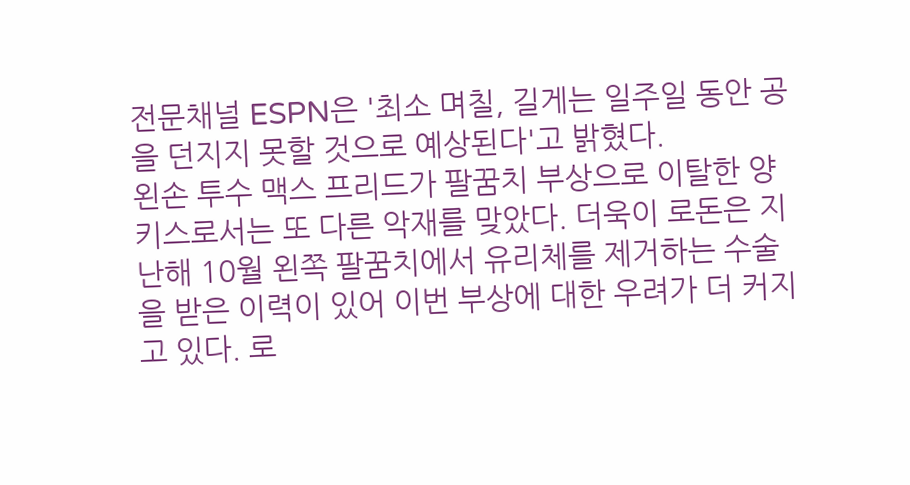전문채널 ESPN은 '최소 며칠, 길게는 일주일 동안 공을 던지지 못할 것으로 예상된다'고 밝혔다.
왼손 투수 맥스 프리드가 팔꿈치 부상으로 이탈한 양키스로서는 또 다른 악재를 맞았다. 더욱이 로돈은 지난해 10월 왼쪽 팔꿈치에서 유리체를 제거하는 수술을 받은 이력이 있어 이번 부상에 대한 우려가 더 커지고 있다. 로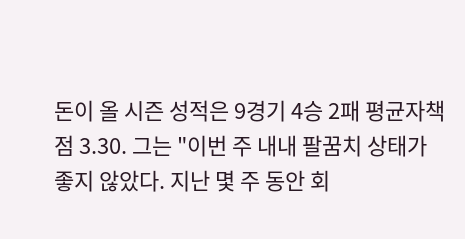돈이 올 시즌 성적은 9경기 4승 2패 평균자책점 3.30. 그는 "이번 주 내내 팔꿈치 상태가 좋지 않았다. 지난 몇 주 동안 회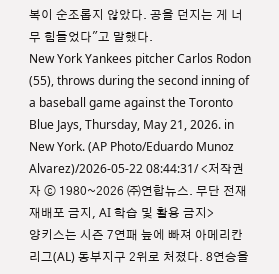복이 순조롭지 않았다. 공을 던지는 게 너무 힘들었다"고 말했다.
New York Yankees pitcher Carlos Rodon (55), throws during the second inning of a baseball game against the Toronto Blue Jays, Thursday, May 21, 2026. in New York. (AP Photo/Eduardo Munoz Alvarez)/2026-05-22 08:44:31/ <저작권자 ⓒ 1980~2026 ㈜연합뉴스. 무단 전재 재배포 금지, AI 학습 및 활용 금지>
양키스는 시즌 7연패 늪에 빠져 아메리칸리그(AL) 동부지구 2위로 처졌다. 8연승을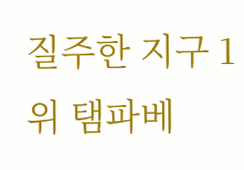질주한 지구 1위 탬파베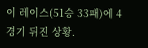이 레이스(51승 33패)에 4경기 뒤진 상황.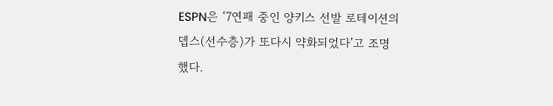ESPN은 ‘7연패 중인 양키스 선발 로테이션의 뎁스(선수층)가 또다시 약화되었다’고 조명했다.